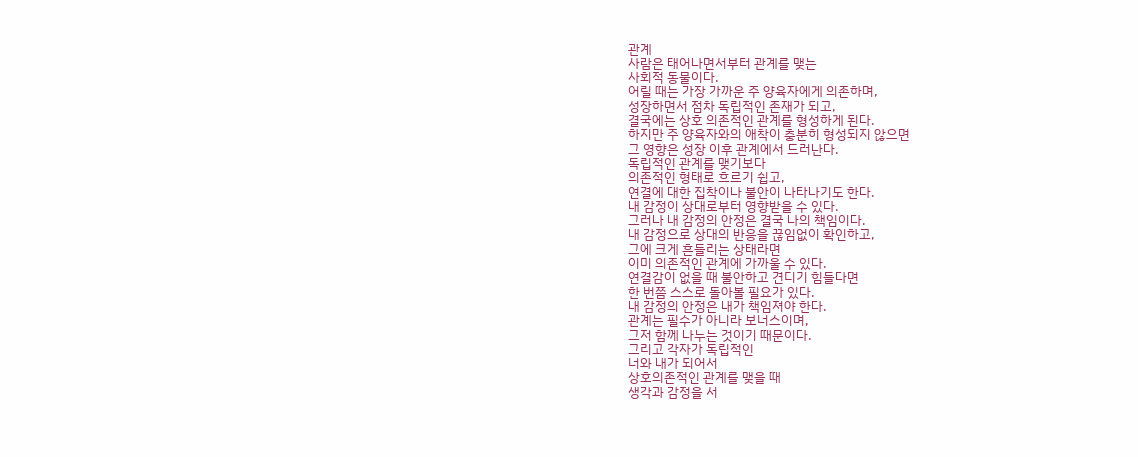관계
사람은 태어나면서부터 관계를 맺는
사회적 동물이다.
어릴 때는 가장 가까운 주 양육자에게 의존하며,
성장하면서 점차 독립적인 존재가 되고,
결국에는 상호 의존적인 관계를 형성하게 된다.
하지만 주 양육자와의 애착이 충분히 형성되지 않으면
그 영향은 성장 이후 관계에서 드러난다.
독립적인 관계를 맺기보다
의존적인 형태로 흐르기 쉽고,
연결에 대한 집착이나 불안이 나타나기도 한다.
내 감정이 상대로부터 영향받을 수 있다.
그러나 내 감정의 안정은 결국 나의 책임이다.
내 감정으로 상대의 반응을 끊임없이 확인하고,
그에 크게 흔들리는 상태라면
이미 의존적인 관계에 가까울 수 있다.
연결감이 없을 때 불안하고 견디기 힘들다면
한 번쯤 스스로 돌아볼 필요가 있다.
내 감정의 안정은 내가 책임져야 한다.
관계는 필수가 아니라 보너스이며,
그저 함께 나누는 것이기 때문이다.
그리고 각자가 독립적인
너와 내가 되어서
상호의존적인 관계를 맺을 때
생각과 감정을 서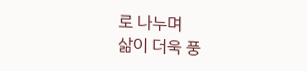로 나누며
삶이 더욱 풍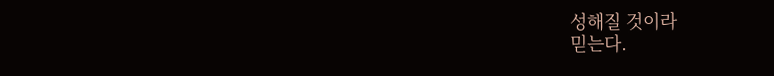성해질 것이라
믿는다.